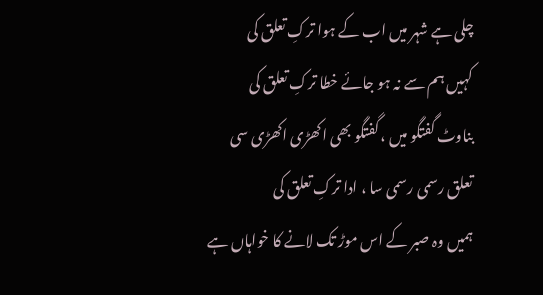چلی ہے شہر میں اب کے ہوا ترکِ تعلق کی
کہیں ہم سے نہ ہو جائے خطا ترکِ تعلق کی
بناوٹ گفتگو میں ، گفتگو بھی اکھڑی اکھڑی سی
تعلق رسمی رسمی سا ، ادا ترکِ تعلق کی
ہمیں وہ صبر کے اس موڑ تک لانے کا خواہاں ہے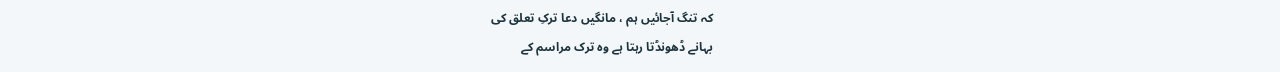کہ تنگ آجائیں ہم ، مانگیں دعا ترکِ تعلق کی
بہانے ڈھونڈتا رہتا ہے وہ ترک مراسم کے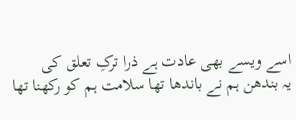اسے ویسے بھی عادت ہے ذرا ترکِ تعلق کی
یہ بندھن ہم نے باندھا تھا سلامت ہم کو رکھنا تھا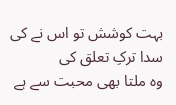بہت کوشش تو اس نے کی سدا ترکِ تعلق کی
وہ ملتا بھی محبت سے ہے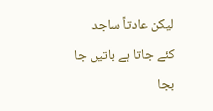لیکن عادتاً ساجد
کئے جاتا ہے باتیں جا بجا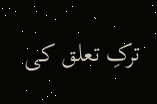ترکِ تعلق کی